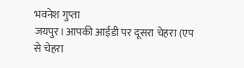भवनेश गुप्ता
जयपुर। आपकी आईडी पर दूसरा चेहरा (एप से चेहरा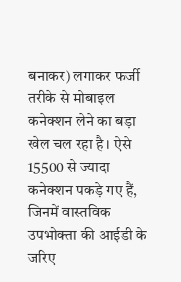बनाकर) लगाकर फर्जी तरीके से मोबाइल कनेक्शन लेने का बड़ा खेल चल रहा है। ऐसे 15500 से ज्यादा कनेक्शन पकड़े गए हैं, जिनमें वास्तविक उपभोक्ता की आईडी के जरिए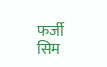फर्जी सिम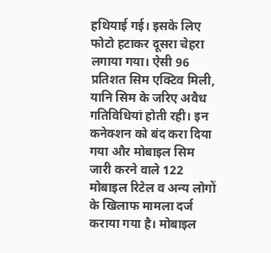हथियाई गई। इसके लिए फोटो हटाकर दूसरा चेहरा लगाया गया। ऐसी 96 प्रतिशत सिम एक्टिव मिली, यानि सिम के जरिए अवैध गतिविधियां होती रही। इन कनेक्शन को बंद करा दिया गया और मोबाइल सिम जारी करने वाले 122 मोबाइल रिटेल व अन्य लोगों के खिलाफ मामला दर्ज कराया गया है। मोबाइल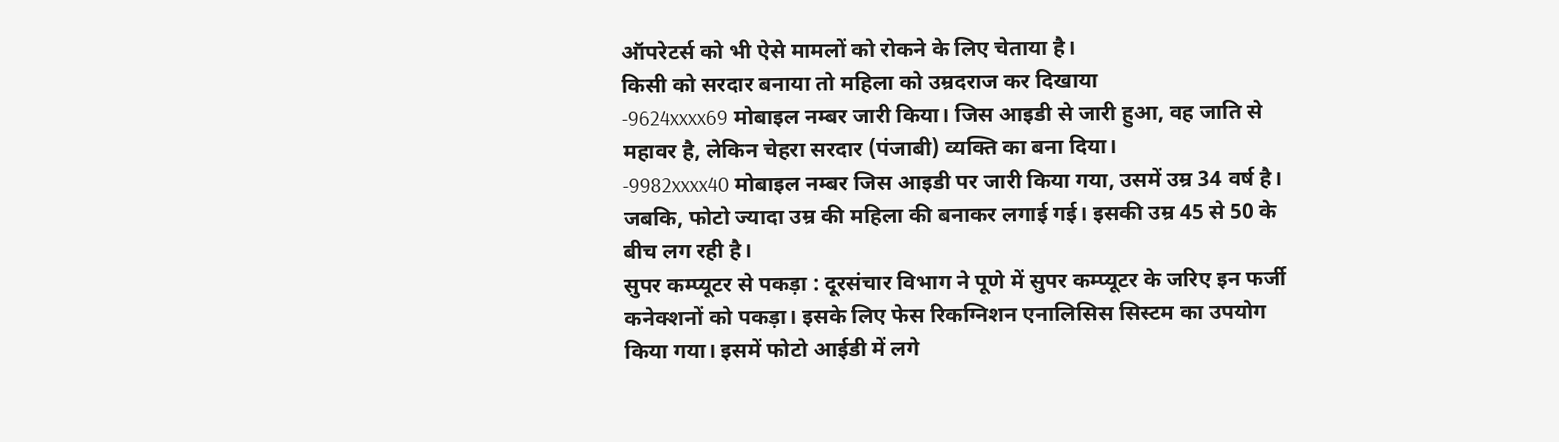ऑपरेटर्स को भी ऐसे मामलों को रोकने के लिए चेताया है।
किसी को सरदार बनाया तो महिला को उम्रदराज कर दिखाया
-9624xxxx69 मोबाइल नम्बर जारी किया। जिस आइडी से जारी हुआ, वह जाति से महावर है, लेकिन चेहरा सरदार (पंजाबी) व्यक्ति का बना दिया।
-9982xxxx40 मोबाइल नम्बर जिस आइडी पर जारी किया गया, उसमें उम्र 34 वर्ष है। जबकि, फोटो ज्यादा उम्र की महिला की बनाकर लगाई गई। इसकी उम्र 45 से 50 के बीच लग रही है।
सुपर कम्प्यूटर से पकड़ा : दूरसंचार विभाग ने पूणे में सुपर कम्प्यूटर के जरिए इन फर्जी कनेक्शनों को पकड़ा। इसके लिए फेस रिकग्निशन एनालिसिस सिस्टम का उपयोग किया गया। इसमें फोटो आईडी में लगे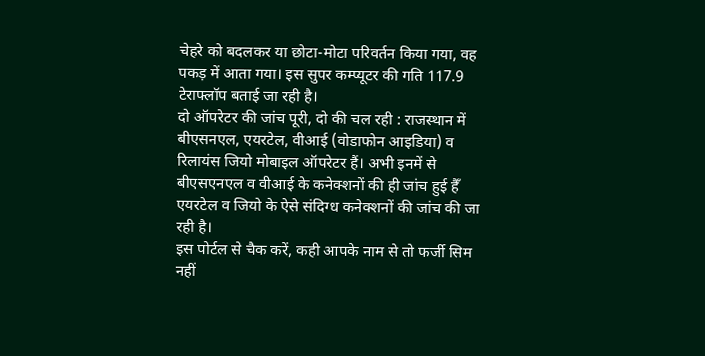चेहरे को बदलकर या छोटा-मोटा परिवर्तन किया गया, वह पकड़ में आता गया। इस सुपर कम्प्यूटर की गति 117.9 टेराफ्लॉप बताई जा रही है।
दो ऑपरेटर की जांच पूरी, दो की चल रही : राजस्थान में बीएसनएल, एयरटेल, वीआई (वोडाफोन आइडिया) व रिलायंस जियो मोबाइल ऑपरेटर हैं। अभी इनमें से बीएसएनएल व वीआई के कनेक्शनों की ही जांच हुई हैँ एयरटेल व जियो के ऐसे संदिग्ध कनेक्शनों की जांच की जा रही है।
इस पोर्टल से चैक करें, कही आपके नाम से तो फर्जी सिम नहीं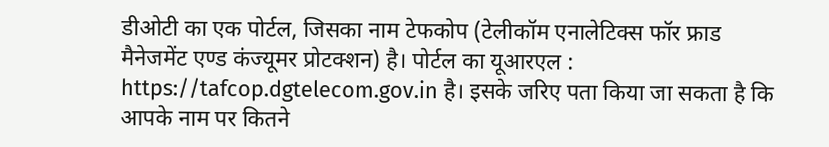डीओटी का एक पोर्टल, जिसका नाम टेफकोप (टेलीकॉम एनालेटिक्स फॉर फ्राड मैनेजमेंट एण्ड कंज्यूमर प्रोटक्शन) है। पोर्टल का यूआरएल : https://tafcop.dgtelecom.gov.in है। इसके जरिए पता किया जा सकता है कि आपके नाम पर कितने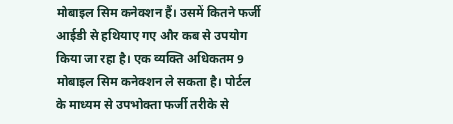मोबाइल सिम कनेक्शन हैं। उसमें कितने फर्जी आईडी से हथियाए गए और कब से उपयोग किया जा रहा है। एक व्यक्ति अधिकतम 9 मोबाइल सिम कनेक्शन ले सकता है। पोर्टल के माध्यम से उपभोक्ता फर्जी तरीके से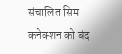संचालित सिम कनेक्शन को बंद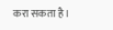करा सकता है।